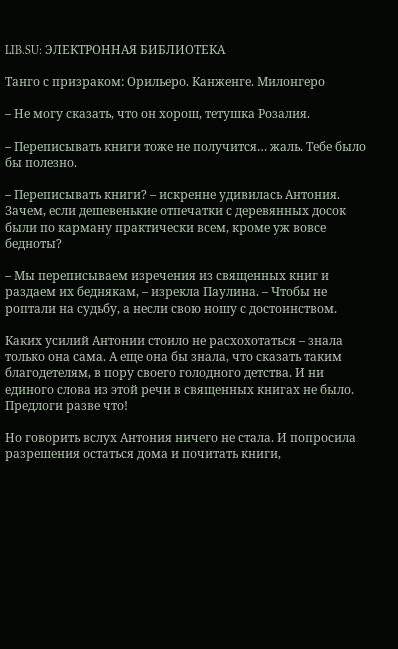LIB.SU: ЭЛЕКТРОННАЯ БИБЛИОТЕКА

Танго с призраком: Орильеро. Канженге. Милонгеро

– Не могу сказать, что он хорош, тетушка Розалия.

– Переписывать книги тоже не получится… жаль. Тебе было бы полезно.

– Переписывать книги? – искренне удивилась Антония. Зачем, если дешевенькие отпечатки с деревянных досок были по карману практически всем, кроме уж вовсе бедноты?

– Мы переписываем изречения из священных книг и раздаем их беднякам, – изрекла Паулина. – Чтобы не роптали на судьбу, а несли свою ношу с достоинством.

Каких усилий Антонии стоило не расхохотаться – знала только она сама. А еще она бы знала, что сказать таким благодетелям, в пору своего голодного детства. И ни единого слова из этой речи в священных книгах не было. Предлоги разве что!

Но говорить вслух Антония ничего не стала. И попросила разрешения остаться дома и почитать книги,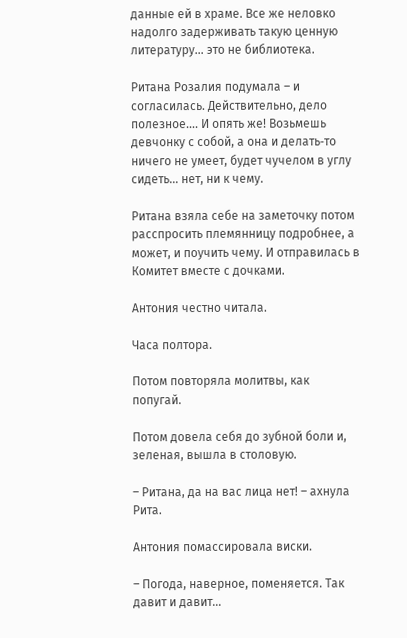данные ей в храме. Все же неловко надолго задерживать такую ценную литературу… это не библиотека.

Ритана Розалия подумала – и согласилась. Действительно, дело полезное…. И опять же! Возьмешь девчонку с собой, а она и делать‑то ничего не умеет, будет чучелом в углу сидеть… нет, ни к чему.

Ритана взяла себе на заметочку потом расспросить племянницу подробнее, а может, и поучить чему. И отправилась в Комитет вместе с дочками.

Антония честно читала.

Часа полтора.

Потом повторяла молитвы, как попугай.

Потом довела себя до зубной боли и, зеленая, вышла в столовую.

– Ритана, да на вас лица нет! – ахнула Рита.

Антония помассировала виски.

– Погода, наверное, поменяется. Так давит и давит…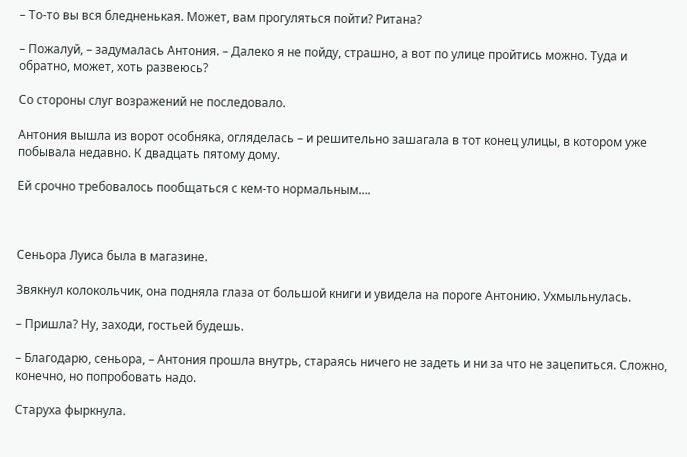– То‑то вы вся бледненькая. Может, вам прогуляться пойти? Ритана?

– Пожалуй, – задумалась Антония. – Далеко я не пойду, страшно, а вот по улице пройтись можно. Туда и обратно, может, хоть развеюсь?

Со стороны слуг возражений не последовало.

Антония вышла из ворот особняка, огляделась – и решительно зашагала в тот конец улицы, в котором уже побывала недавно. К двадцать пятому дому.

Ей срочно требовалось пообщаться с кем‑то нормальным….



Сеньора Луиса была в магазине.

Звякнул колокольчик, она подняла глаза от большой книги и увидела на пороге Антонию. Ухмыльнулась.

– Пришла? Ну, заходи, гостьей будешь.

– Благодарю, сеньора, – Антония прошла внутрь, стараясь ничего не задеть и ни за что не зацепиться. Сложно, конечно, но попробовать надо.

Старуха фыркнула.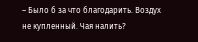– Было б за что благодарить. Воздух не купленный. Чая налить?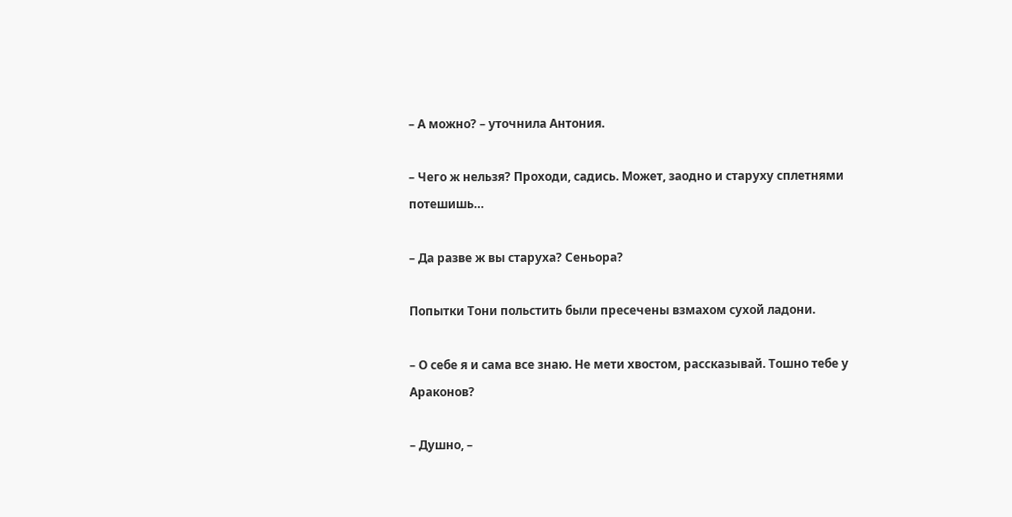– А можно? – уточнила Антония.

– Чего ж нельзя? Проходи, садись. Может, заодно и старуху сплетнями потешишь…

– Да разве ж вы старуха? Сеньора?

Попытки Тони польстить были пресечены взмахом сухой ладони.

– О себе я и сама все знаю. Не мети хвостом, рассказывай. Тошно тебе у Араконов?

– Душно, –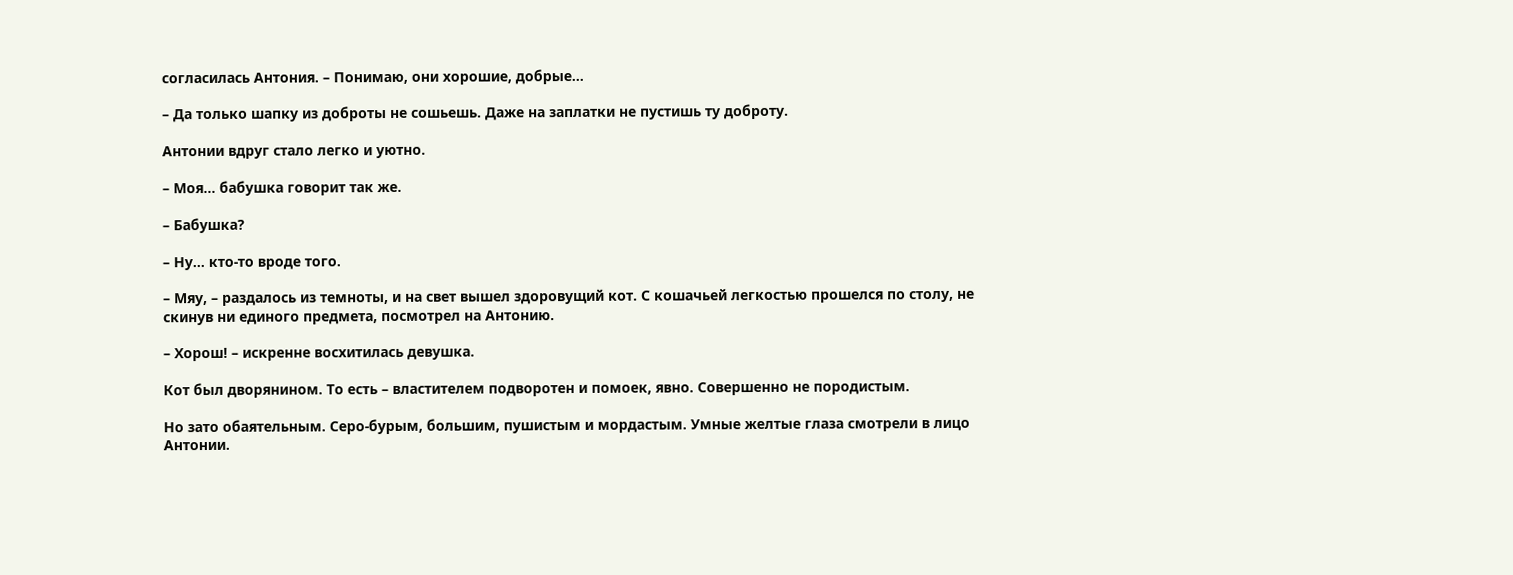согласилась Антония. – Понимаю, они хорошие, добрые…

– Да только шапку из доброты не сошьешь. Даже на заплатки не пустишь ту доброту.

Антонии вдруг стало легко и уютно.

– Моя… бабушка говорит так же.

– Бабушка?

– Ну… кто‑то вроде того.

– Мяу, – раздалось из темноты, и на свет вышел здоровущий кот. С кошачьей легкостью прошелся по столу, не скинув ни единого предмета, посмотрел на Антонию.

– Хорош! – искренне восхитилась девушка.

Кот был дворянином. То есть – властителем подворотен и помоек, явно. Совершенно не породистым.

Но зато обаятельным. Серо‑бурым, большим, пушистым и мордастым. Умные желтые глаза смотрели в лицо Антонии.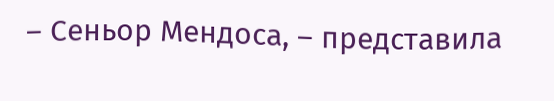– Сеньор Мендоса, – представила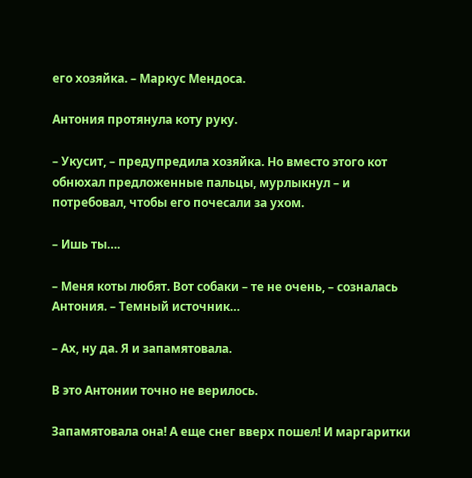его хозяйка. – Маркус Мендоса.

Антония протянула коту руку.

– Укусит, – предупредила хозяйка. Но вместо этого кот обнюхал предложенные пальцы, мурлыкнул – и потребовал, чтобы его почесали за ухом.

– Ишь ты….

– Меня коты любят. Вот собаки – те не очень, – созналась Антония. – Темный источник…

– Ах, ну да. Я и запамятовала.

В это Антонии точно не верилось.

Запамятовала она! А еще снег вверх пошел! И маргаритки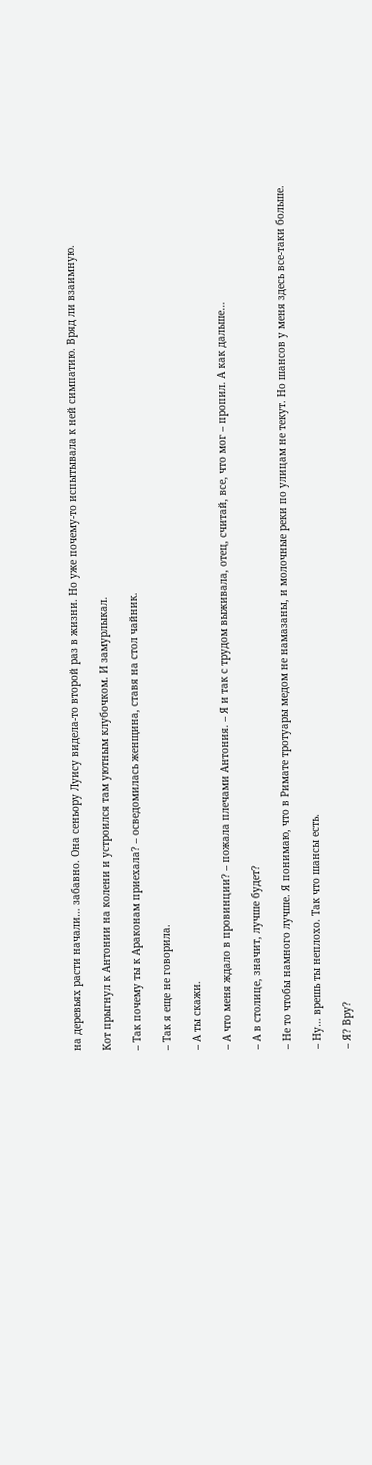на деревьях расти начали… забавно. Она сеньору Луису видела‑то второй раз в жизни. Но уже почему‑то испытывала к ней симпатию. Вряд ли взаимную.

Кот прыгнул к Антонии на колени и устроился там уютным клубочком. И замурлыкал.

– Так почему ты к Араконам приехала? – осведомилась женщина, ставя на стол чайник.

– Так я еще не говорила.

– А ты скажи.

– А что меня ждало в провинции? – пожала плечами Антония. – Я и так с трудом выживала, отец, считай, все, что мог – пропил. А как дальше…

– А в столице, значит, лучше будет?

– Не то чтобы намного лучше. Я понимаю, что в Римате тротуары медом не намазаны, и молочные реки по улицам не текут. Но шансов у меня здесь все‑таки больше.

– Ну… врешь ты неплохо. Так что шансы есть.

– Я? Вру?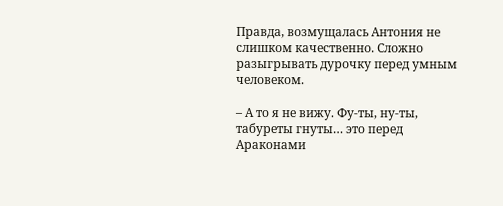Правда, возмущалась Антония не слишком качественно. Сложно разыгрывать дурочку перед умным человеком.

– А то я не вижу. Фу‑ты, ну‑ты, табуреты гнуты… это перед Араконами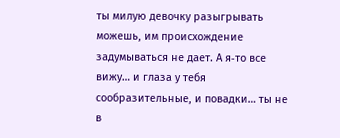ты милую девочку разыгрывать можешь, им происхождение задумываться не дает. А я‑то все вижу… и глаза у тебя сообразительные, и повадки… ты не в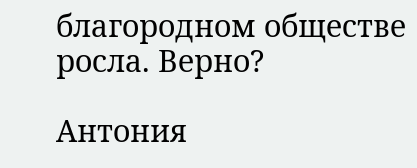благородном обществе росла. Верно?

Антония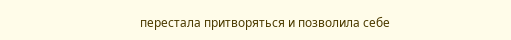перестала притворяться и позволила себе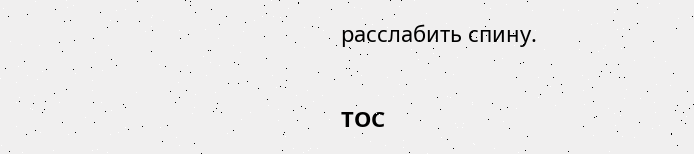расслабить спину.

TOC